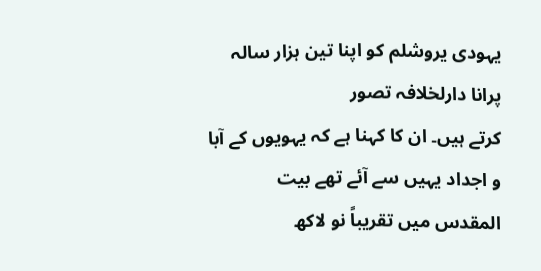یہودی یروشلم کو اپنا تین ہزار سالہ پرانا دارلخلافہ تصور
کرتے ہیں۔ ان کا کہنا ہے کہ یہویوں کے آبا و اجداد یہیں سے آئے تھے بیت
المقدس میں تقریباً نو لاکھ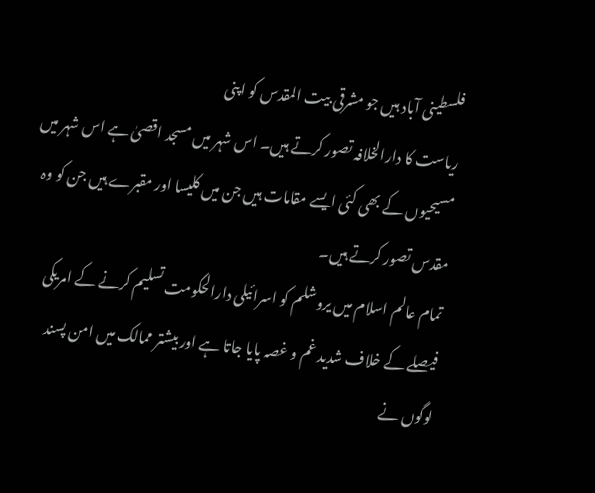فلسطینی آباد ہیں جو مشرقی بیت المقدس کو اپنی
ریاست کا دارالخلافہ تصور کرتے ہیں۔ اس شہر میں مسجد اقصیٰ ہے اس شہر میں
مسیحیوں کے بھی کئی ایسے مقامات ہیں جن میں کلیسا اور مقبرے ہیں جن کو وہ
مقدس تصور کرتے ہیں۔
تمام عالم اسلام میں یروشلم کو اسرائیلی دارالحکومت تسلیم کرنے کے امریکی
فیصلے کے خلاف شدید غم و غصہ پایا جاتا ہے اور بیشتر ممالک میں امن پسند
لوگوں نے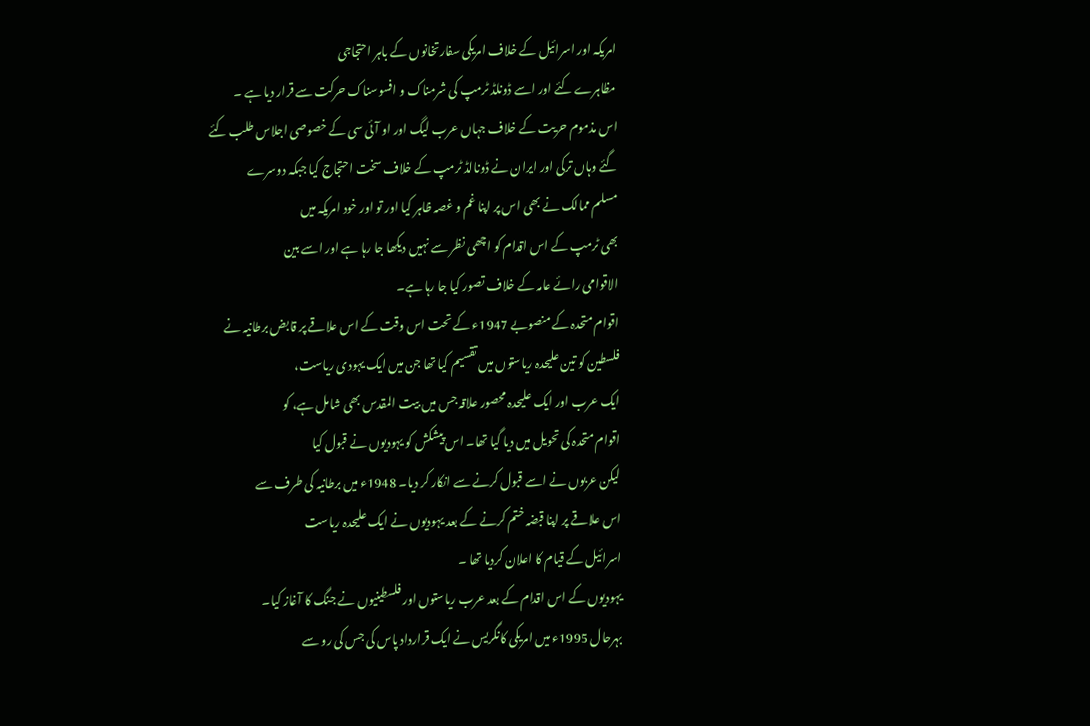امریکہ اور اسرائیل کے خلاف امریکی سفارتخانوں کے باہر احتجاجی
مظاہرے کئے اور اسے ڈونلڈ ٹرمپ کی شرمناک و افسوسناک حرکت سے قرار دیا ہے ۔
اس مذموم حریت کے خلاف جہاں عرب لیگ اور او آئی سی کے خصوصی اجلاس طلب کئے
گئے وہاں ترکی اور ایران نے ڈونالڈ ٹرمپ کے خلاف سخت احتجاج کیا جبکہ دوسرے
مسلم ممالک نے بھی اس پر اپنا غم و غصہ ظاہر کیا اور تو اور خود امریکہ میں
بھی ٹرمپ کے اس اقدام کو اچھی نظر سے نہیں دیکھا جا رہا ہے اور اسے بین
الاقوامی رائے عامہ کے خلاف تصور کیا جا رہا ہے۔
اقوام متحدہ کے منصوبے 1947ء کے تحت اس وقت کے اس علاقے پر قابض برطانیہ نے
فلسطین کو تین علیحدہ ریاستوں میں تقسیم کیا تھا جن میں ایک یہودی ریاست،
ایک عرب اور ایک علیحدہ محصور علاقہ جس میں بیت المقدس بھی شامل ہے، کو
اقوام متحدہ کی تحویل میں دیا گیا تھا۔ اس پیشکش کو یہودیوں نے قبول کیا
لیکن عربوں نے اسے قبول کرنے سے انکار کر دیا۔ 1948ء میں برطانیہ کی طرف سے
اس علاقے پر اپنا قبضہ ختم کرنے کے بعد یہودیوں نے ایک علیحدہ ریاست
اسرائیل کے قیام کا اعلان کردیا تھا ۔
یہودیوں کے اس اقدام کے بعد عرب ریاستوں اور فلسطینیوں نے جنگ کا آغاز کیا۔
بہرحال 1995ء میں امریکی کانگریس نے ایک قرارداد پاس کی جس کی رو سے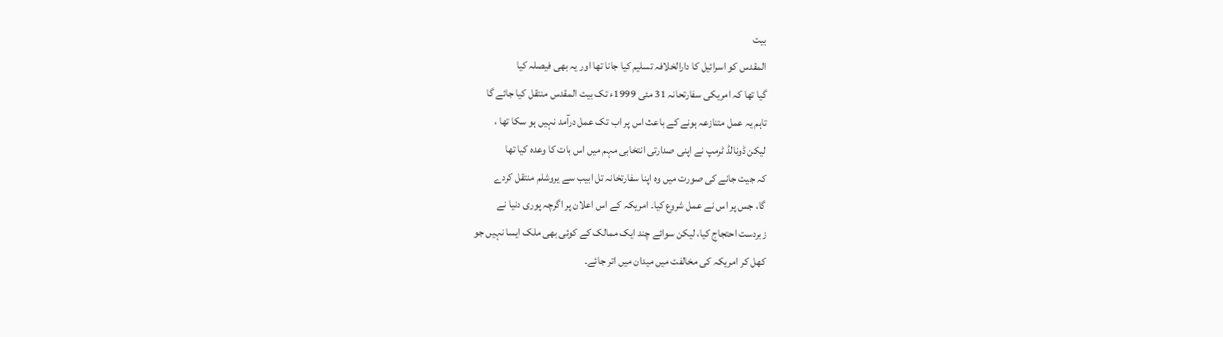بیت
المقدس کو اسرائیل کا دارالخلافہ تسلیم کیا جانا تھا اور یہ بھی فیصلہ کیا
گیا تھا کہ امریکی سفارتحانہ 31 مئی 1999ء تک بیت المقدس منتقل کیا جائے گا
تاہم یہ عمل متنازعہ ہونے کے باعث اس پر اب تک عمل درآمد نہیں ہو سکا تھا ،
لیکن ڈونالڈ ٹرمپ نے اپنی صدارتی انتخابی مہم میں اس بات کا وعدہ کیا تھا
کہ جیت جانے کی صورت میں وہ اپنا سفارتخانہ تل ابیب سے یروشلم منتقل کردے
گا، جس پر اس نے عمل شروع کیا۔ امریکہ کے اس اعلان پر اگرچہ پوری دنیا نے
زبردست احتجاج کیا، لیکن سوائے چند ایک ممالک کے کوئی بھی ملک ایسا نہیں جو
کھل کر امریکہ کی مخالفت میں میدان میں اتر جائے۔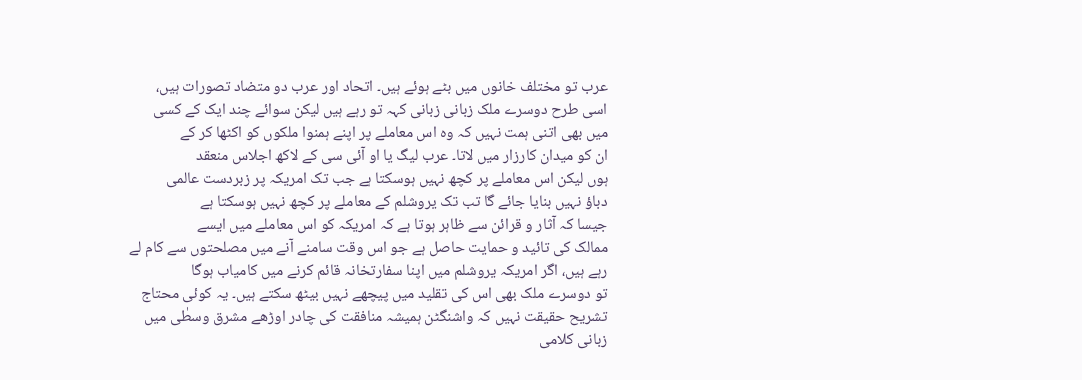عرب تو مختلف خانوں میں بٹے ہوئے ہیں۔ اتحاد اور عرب دو متضاد تصورات ہیں،
اسی طرح دوسرے ملک زبانی زبانی کہہ تو رہے ہیں لیکن سوائے چند ایک کے کسی
میں بھی اتنی ہمت نہیں کہ وہ اس معاملے پر اپنے ہمنوا ملکوں کو اکٹھا کر کے
ان کو میدان کارزار میں لاتا۔ عرب لیگ یا او آئی سی کے لاکھ اجلاس منعقد
ہوں لیکن اس معاملے پر کچھ نہیں ہوسکتا ہے جب تک امریکہ پر زبردست عالمی
دباؤ نہیں بنایا جائے گا تب تک یروشلم کے معاملے پر کچھ نہیں ہوسکتا ہے
جیسا کہ آثار و قرائن سے ظاہر ہوتا ہے کہ امریکہ کو اس معاملے میں ایسے
ممالک کی تائید و حمایت حاصل ہے جو اس وقت سامنے آنے میں مصلحتوں سے کام لے
رہے ہیں، اگر امریکہ یروشلم میں اپنا سفارتخانہ قائم کرنے میں کامیاب ہوگا
تو دوسرے ملک بھی اس کی تقلید میں پیچھے نہیں بیٹھ سکتے ہیں۔ یہ کوئی محتاج
تشریح حقیقت نہیں کہ واشنگٹن ہمیشہ منافقت کی چادر اوڑھے مشرق وسطٰی میں
زبانی کلامی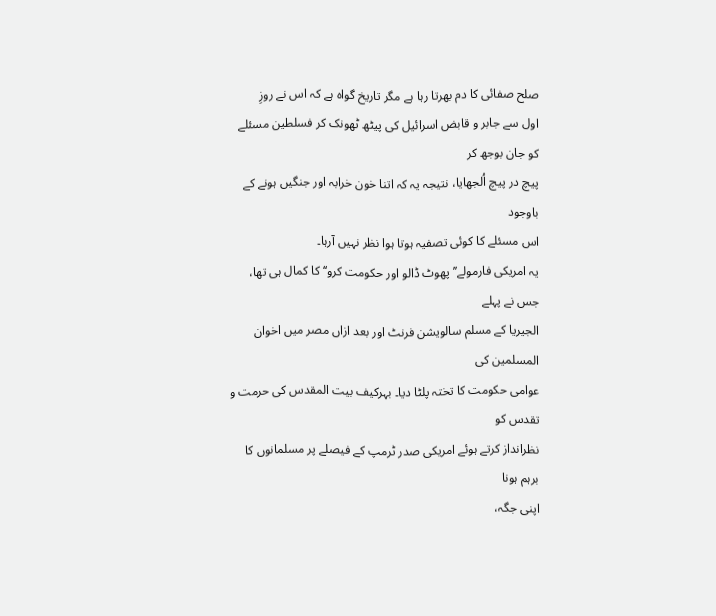صلح صفائی کا دم بھرتا رہا ہے مگر تاریخ گواہ ہے کہ اس نے روزِ
اول سے جابر و قابض اسرائیل کی پیٹھ ٹھونک کر فسلطین مسئلے کو جان بوجھ کر
پیچ در پیچ اُلجھایا، نتیجہ یہ کہ اتنا خون خرابہ اور جنگیں ہونے کے باوجود
اس مسئلے کا کوئی تصفیہ ہوتا ہوا نظر نہیں آرہا۔
یہ امریکی فارمولے’’پھوٹ ڈالو اور حکومت کرو‘‘کا کمال ہی تھا، جس نے پہلے
الجیریا کے مسلم سالویشن فرنٹ اور بعد ازاں مصر میں اخوان المسلمین کی
عوامی حکومت کا تختہ پلٹا دیا۔ بہرکیف بیت المقدس کی حرمت و تقدس کو
نظرانداز کرتے ہوئے امریکی صدر ٹرمپ کے فیصلے پر مسلمانوں کا برہم ہونا
اپنی جگہ،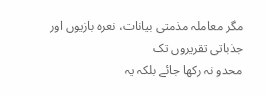مگر معاملہ مذمتی بیانات، نعرہ بازیوں اور جذباتی تقریروں تک
محدو نہ رکھا جائے بلکہ یہ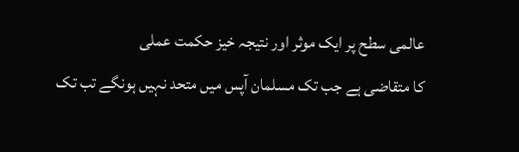عالمی سطح پر ایک موثر اور نتیجہ خیز حکمت عملی
کا متقاضی ہے جب تک مسلمان آپس میں متحد نہیں ہونگے تب تک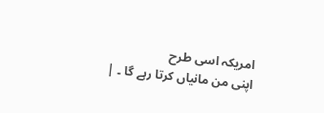امریکہ اسی طرح
اپنی من مانیاں کرتا رہے گا ۔ |